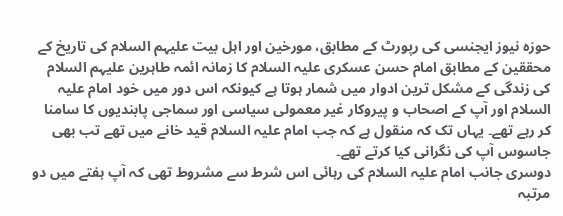حوزہ نیوز ایجنسی کی رپورٹ کے مطابق، مورخین اور اہل بیت علیہم السلام کی تاریخ کے محققین کے مطابق امام حسن عسکری علیہ السلام کا زمانہ ائمہ طاہرین علیہم السلام کی زندگی کے مشکل ترین ادوار میں شمار ہوتا ہے کیونکہ اس دور میں خود امام علیہ السلام اور آپ کے اصحاب و پیروکار غیر معمولی سیاسی اور سماجی پابندیوں کا سامنا کر رہے تھے۔ یہاں تک کہ منقول ہے کہ جب امام علیہ السلام قید خانے میں تھے تب بھی جاسوس آپ کی نگرانی کیا کرتے تھے۔
دوسری جانب امام علیہ السلام کی رہائی اس شرط سے مشروط تھی کہ آپ ہفتے میں دو مرتبہ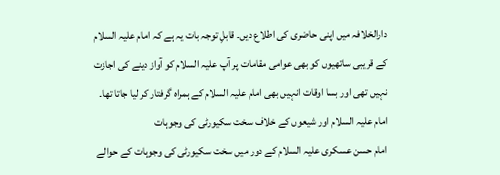دارالخلافہ میں اپنی حاضری کی اطلاع دیں۔ قابلِ توجہ بات یہ ہے کہ امام علیہ السلام کے قریبی ساتھیوں کو بھی عوامی مقامات پر آپ علیہ السلام کو آواز دینے کی اجازت نہیں تھی اور بسا اوقات انہیں بھی امام علیہ السلام کے ہمراہ گرفتار کر لیا جاتا تھا۔
امام علیہ السلام اور شیعوں کے خلاف سخت سکیورٹی کی وجوہات
امام حسن عسکری علیہ السلام کے دور میں سخت سکیورٹی کی وجوہات کے حوالے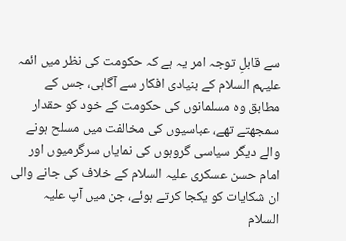سے قابلِ توجہ امر یہ ہے کہ حکومت کی نظر میں ائمہ علیہم السلام کے بنیادی افکار سے آگاہی، جس کے مطابق وہ مسلمانوں کی حکومت کے خود کو حقدار سمجھتے تھے، عباسیوں کی مخالفت میں مسلح ہونے والے دیگر سیاسی گروہوں کی نمایاں سرگرمیوں اور امام حسن عسکری علیہ السلام کے خلاف کی جانے والی ان شکایات کو یکجا کرتے ہوئے، جن میں آپ علیہ السلام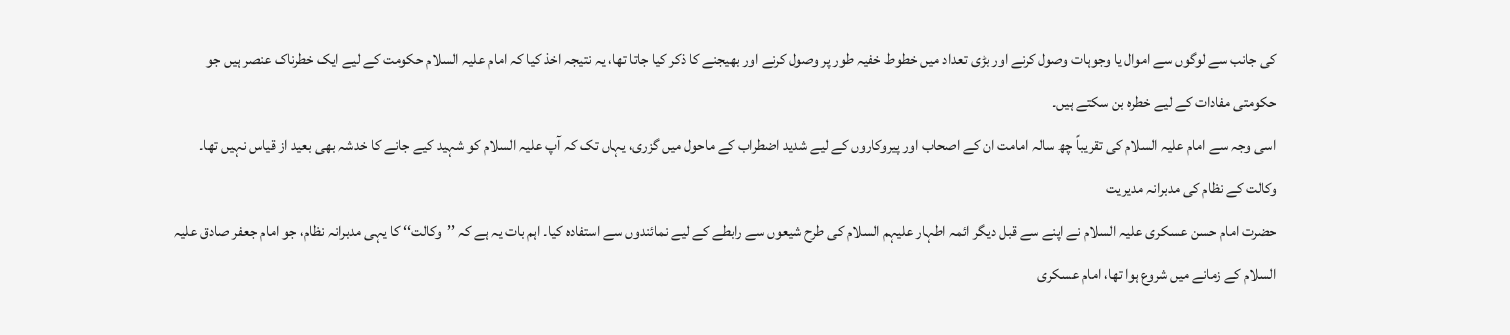کی جانب سے لوگوں سے اموال یا وجوہات وصول کرنے اور بڑی تعداد میں خطوط خفیہ طور پر وصول کرنے اور بھیجنے کا ذکر کیا جاتا تھا، یہ نتیجہ اخذ کیا کہ امام علیہ السلام حکومت کے لیے ایک خطرناک عنصر ہیں جو حکومتی مفادات کے لیے خطرہ بن سکتے ہیں۔
اسی وجہ سے امام علیہ السلام کی تقریباً چھ سالہ امامت ان کے اصحاب اور پیروکاروں کے لیے شدید اضطراب کے ماحول میں گزری، یہاں تک کہ آپ علیہ السلام کو شہید کیے جانے کا خدشہ بھی بعید از قیاس نہیں تھا۔
وکالت کے نظام کی مدبرانہ مدیریت
حضرت امام حسن عسکری علیہ السلام نے اپنے سے قبل دیگر ائمہ اطہار علیہم السلام کی طرح شیعوں سے رابطے کے لیے نمائندوں سے استفادہ کیا۔ اہم بات یہ ہے کہ ’’وکالت‘‘ کا یہی مدبرانہ نظام، جو امام جعفر صادق علیہ السلام کے زمانے میں شروع ہوا تھا، امام عسکری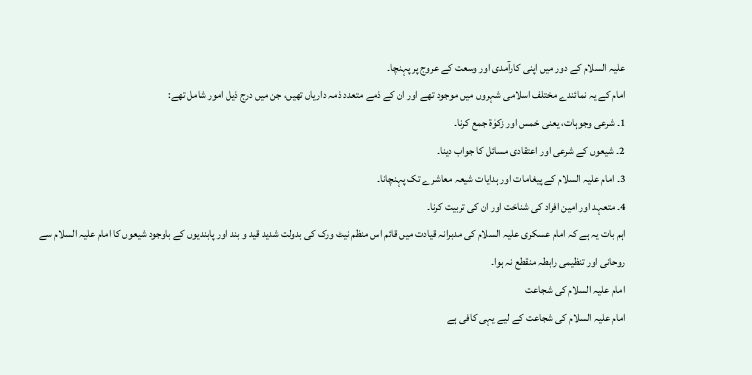علیہ السلام کے دور میں اپنی کارآمدی اور وسعت کے عروج پر پہنچا۔
امام کے یہ نمائندے مختلف اسلامی شہروں میں موجود تھے اور ان کے ذمے متعدد ذمہ داریاں تھیں، جن میں درج ذیل امور شامل تھے:
1۔ شرعی وجوہات، یعنی خمس اور زکوٰۃ جمع کرنا۔
2۔ شیعوں کے شرعی اور اعتقادی مسائل کا جواب دینا۔
3۔ امام علیہ السلام کے پیغامات اور ہدایات شیعہ معاشرے تک پہنچانا۔
4۔ متعہد اور امین افراد کی شناخت اور ان کی تربیت کرنا۔
اہم بات یہ ہے کہ امام عسکری علیہ السلام کی مدبرانہ قیادت میں قائم اس منظم نیٹ ورک کی بدولت شدید قید و بند اور پابندیوں کے باوجود شیعوں کا امام علیہ السلام سے روحانی اور تنظیمی رابطہ منقطع نہ ہوا۔
امام علیہ السلام کی شجاعت
امام علیہ السلام کی شجاعت کے لیے یہی کافی ہے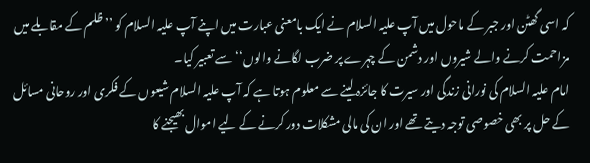کہ اسی گھٹن اور جبر کے ماحول میں آپ علیہ السلام نے ایک بامعنی عبارت میں اپنے آپ علیہ السلام کو ’’ظلم کے مقابلے میں مزاحمت کرنے والے شیروں اور دشمن کے چہرے پر ضرب لگانے والوں‘‘ سے تعبیر کیا۔
امام علیہ السلام کی نورانی زندگی اور سیرت کا جائزہ لینے سے معلوم ہوتا ہے کہ آپ علیہ السلام شیعوں کے فکری اور روحانی مسائل کے حل پر بھی خصوصی توجہ دیتے تھے اور ان کی مالی مشکلات دور کرنے کے لیے اموال بھیجنے کا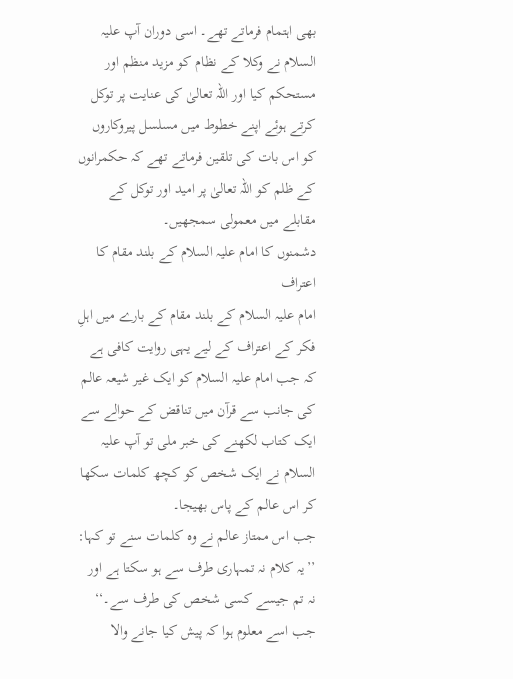بھی اہتمام فرماتے تھے۔ اسی دوران آپ علیہ السلام نے وکلا کے نظام کو مزید منظم اور مستحکم کیا اور اللہ تعالیٰ کی عنایت پر توکل کرتے ہوئے اپنے خطوط میں مسلسل پیروکاروں کو اس بات کی تلقین فرماتے تھے کہ حکمرانوں کے ظلم کو اللہ تعالیٰ پر امید اور توکل کے مقابلے میں معمولی سمجھیں۔
دشمنوں کا امام علیہ السلام کے بلند مقام کا اعتراف
امام علیہ السلام کے بلند مقام کے بارے میں اہلِ فکر کے اعتراف کے لیے یہی روایت کافی ہے کہ جب امام علیہ السلام کو ایک غیر شیعہ عالم کی جانب سے قرآن میں تناقض کے حوالے سے ایک کتاب لکھنے کی خبر ملی تو آپ علیہ السلام نے ایک شخص کو کچھ کلمات سکھا کر اس عالم کے پاس بھیجا۔
جب اس ممتاز عالم نے وہ کلمات سنے تو کہا: ’’یہ کلام نہ تمہاری طرف سے ہو سکتا ہے اور نہ تم جیسے کسی شخص کی طرف سے۔‘‘ جب اسے معلوم ہوا کہ پیش کیا جانے والا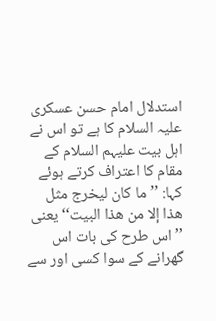استدلال امام حسن عسکری علیہ السلام کا ہے تو اس نے اہل بیت علیہم السلام کے مقام کا اعتراف کرتے ہوئے کہا: ’’ما کان لیخرج مثل هذا إلا من هذا البیت‘‘ یعنی ’’اس طرح کی بات اس گھرانے کے سوا کسی اور سے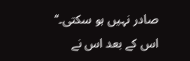صادر نہیں ہو سکتی۔‘‘ اس کے بعد اس نے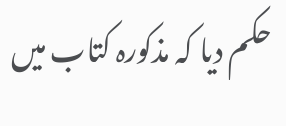حکم دیا کہ مذکورہ کتاب میں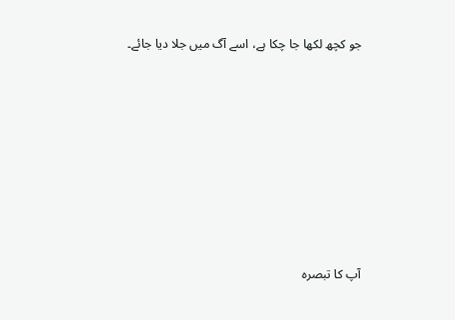جو کچھ لکھا جا چکا ہے، اسے آگ میں جلا دیا جائے۔









آپ کا تبصرہ